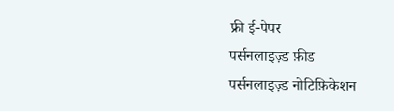फ्री ई-पेपर
पर्सनलाइज़्ड फ़ीड
पर्सनलाइज़्ड नोटिफ़िकेशन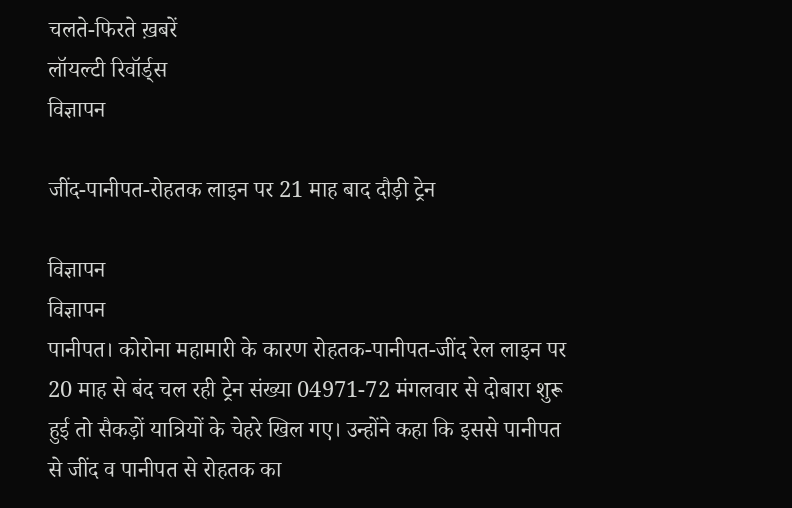चलते-फिरते ख़बरें
लॉयल्टी रिवॉर्ड्स
विज्ञापन

जींद-पानीपत-रोहतक लाइन पर 21 माह बाद दौड़ी ट्रेन

विज्ञापन
विज्ञापन
पानीपत। कोरोना महामारी के कारण रोहतक-पानीपत-जींद रेल लाइन पर 20 माह से बंद चल रही ट्रेन संख्या 04971-72 मंगलवार से दोबारा शुरू हुई तो सैकड़ों यात्रियों के चेहरे खिल गए। उन्होंने कहा कि इससे पानीपत से जींद व पानीपत से रोहतक का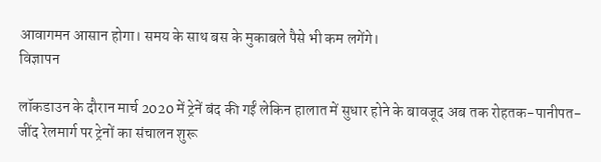आवागमन आसान होगा। समय के साथ बस के मुकाबले पैसे भी कम लगेंगे।
विज्ञापन

लॉकडाउन के दौरान मार्च 2020 में ट्रेनें बंद की गईं लेकिन हालात में सुधार होने के बावजूद अब तक रोहतक-पानीपत-जींद रेलमार्ग पर ट्रेनों का संचालन शुरू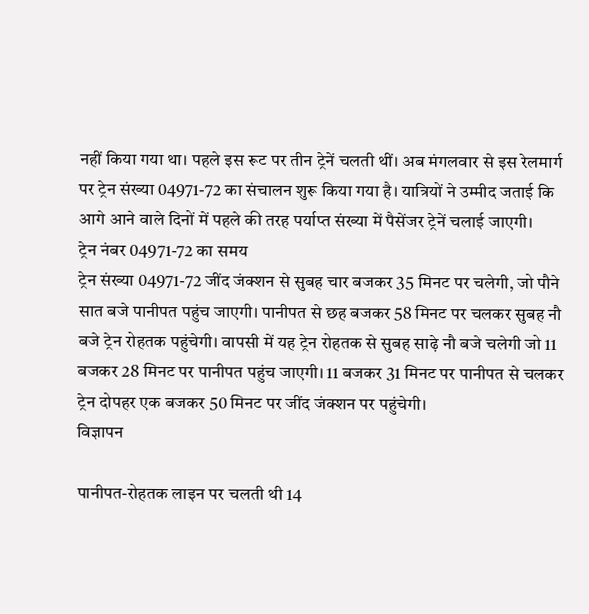नहीं किया गया था। पहले इस रूट पर तीन ट्रेनें चलती थीं। अब मंगलवार से इस रेलमार्ग पर ट्रेन संख्या 04971-72 का संचालन शुरू किया गया है। यात्रियों ने उम्मीद जताई कि आगे आने वाले दिनों में पहले की तरह पर्याप्त संख्या में पैसेंजर ट्रेनें चलाई जाएगी।
ट्रेन नंबर 04971-72 का समय
ट्रेन संख्या 04971-72 जींद जंक्शन से सुबह चार बजकर 35 मिनट पर चलेगी, जो पौने सात बजे पानीपत पहुंच जाएगी। पानीपत से छह बजकर 58 मिनट पर चलकर सुबह नौ बजे ट्रेन रोहतक पहुंचेगी। वापसी में यह ट्रेन रोहतक से सुबह साढ़े नौ बजे चलेगी जो 11 बजकर 28 मिनट पर पानीपत पहुंच जाएगी। 11 बजकर 31 मिनट पर पानीपत से चलकर ट्रेन दोपहर एक बजकर 50 मिनट पर जींद जंक्शन पर पहुंचेगी।
विज्ञापन

पानीपत-रोहतक लाइन पर चलती थी 14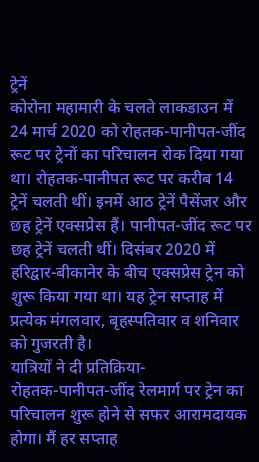ट्रेनें
कोरोना महामारी के चलते लाकडाउन में 24 मार्च 2020 को रोहतक-पानीपत-जींद रूट पर ट्रेनों का परिचालन रोक दिया गया था। रोहतक-पानीपत रूट पर करीब 14 ट्रेनें चलती थीं। इनमें आठ ट्रेनें पैसेंजर और छह ट्रेनें एक्सप्रेस हैं। पानीपत-जींद रूट पर छह ट्रेनें चलती थीं। दिसंबर 2020 में हरिद्वार-बीकानेर के बीच एक्सप्रेस ट्रेन को शुरू किया गया था। यह ट्रेन सप्ताह में प्रत्येक मंगलवार, बृहस्पतिवार व शनिवार को गुजरती है।
यात्रियों ने दी प्रतिक्रिया-
रोहतक-पानीपत-जींद रेलमार्ग पर ट्रेन का परिचालन शुरू होने से सफर आरामदायक होगा। मैं हर सप्ताह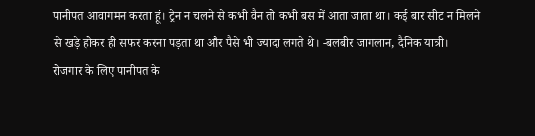पानीपत आवागमन करता हूं। ट्रेन न चलने से कभी वैन तो कभी बस में आता जाता था। कई बार सीट न मिलने से खड़े होकर ही सफर करना पड़ता था और पैसे भी ज्यादा लगते थे। -बलबीर जागलान, दैनिक यात्री।
रोजगार के लिए पानीपत के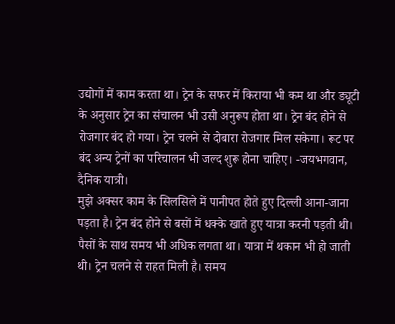उद्योगों में काम करता था। ट्रेन के सफर में किराया भी कम था और ड्यूटी के अनुसार ट्रेन का संचालन भी उसी अनुरूप होता था। ट्रेन बंद होने से रोजगार बंद हो गया। ट्रेन चलने से दोबारा रोजगार मिल सकेगा। रूट पर बंद अन्य ट्रेनों का परिचालन भी जल्द शुरू होना चाहिए। -जयभगवान, दैनिक यात्री।
मुझे अक्सर काम के सिलसिले में पानीपत होते हुए दिल्ली आना-जाना पड़ता है। ट्रेन बंद होने से बसों में धक्के खाते हुए यात्रा करनी पड़ती थी। पैसों के साथ समय भी अधिक लगता था। यात्रा में थकान भी हो जाती थी। ट्रेन चलने से राहत मिली है। समय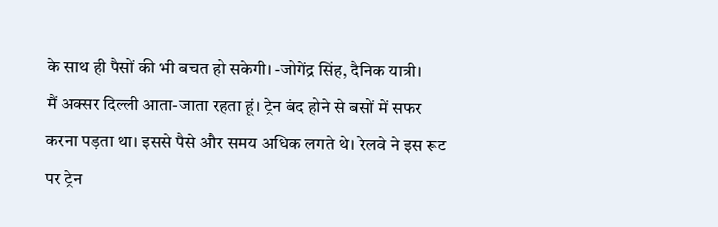के साथ ही पैसों की भी बचत हो सकेगी। -जोगेंद्र सिंह, दैनिक यात्री।
मैं अक्सर दिल्ली आता-जाता रहता हूं। ट्रेन बंद होने से बसों में सफर करना पड़ता था। इससे पैसे और समय अधिक लगते थे। रेलवे ने इस रूट पर ट्रेन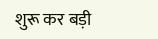शुरू कर बड़ी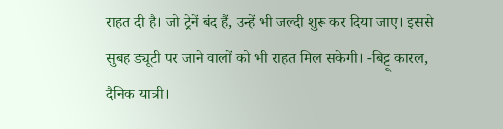राहत दी है। जो ट्रेनें बंद हैं, उन्हें भी जल्दी शुरू कर दिया जाए। इससे सुबह ड्यूटी पर जाने वालों को भी राहत मिल सकेगी। -बिट्टू कारल, दैनिक यात्री।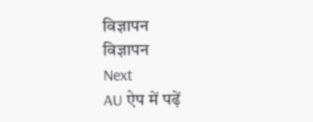विज्ञापन
विज्ञापन
Next
AU ऐप में पढ़ें